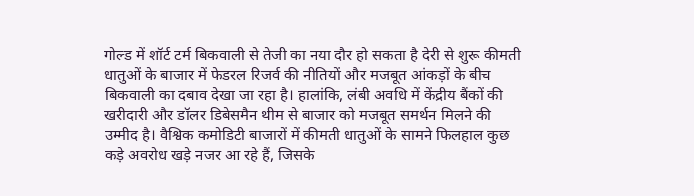गोल्ड में शॉर्ट टर्म बिकवाली से तेजी का नया दौर हो सकता है देरी से शुरू कीमती धातुओं के बाजार में फेडरल रिजर्व की नीतियों और मजबूत आंकड़ों के बीच बिकवाली का दबाव देखा जा रहा है। हालांकि, लंबी अवधि में केंद्रीय बैंकों की खरीदारी और डॉलर डिबेसमैन थीम से बाजार को मजबूत समर्थन मिलने की उम्मीद है। वैश्विक कमोडिटी बाजारों में कीमती धातुओं के सामने फिलहाल कुछ कड़े अवरोध खड़े नजर आ रहे हैं, जिसके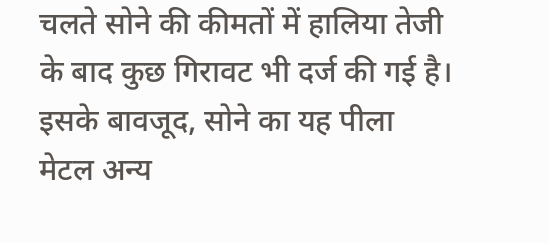चलते सोने की कीमतों में हालिया तेजी के बाद कुछ गिरावट भी दर्ज की गई है। इसके बावजूद, सोने का यह पीला मेटल अन्य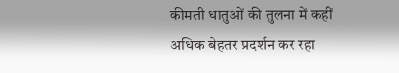कीमती धातुओं की तुलना में कहीं अधिक बेहतर प्रदर्शन कर रहा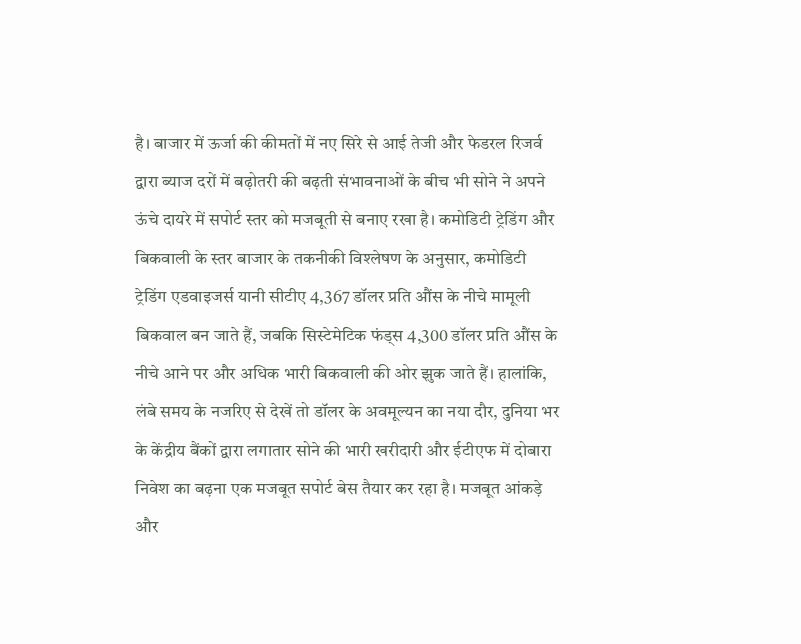है। बाजार में ऊर्जा की कीमतों में नए सिरे से आई तेजी और फेडरल रिजर्व द्वारा ब्याज दरों में बढ़ोतरी की बढ़ती संभावनाओं के बीच भी सोने ने अपने ऊंचे दायरे में सपोर्ट स्तर को मजबूती से बनाए रखा है। कमोडिटी ट्रेडिंग और बिकवाली के स्तर बाजार के तकनीकी विश्लेषण के अनुसार, कमोडिटी ट्रेडिंग एडवाइजर्स यानी सीटीए 4,367 डॉलर प्रति औंस के नीचे मामूली बिकवाल बन जाते हैं, जबकि सिस्टेमेटिक फंड्स 4,300 डॉलर प्रति औंस के नीचे आने पर और अधिक भारी बिकवाली की ओर झुक जाते हैं। हालांकि, लंबे समय के नजरिए से देखें तो डॉलर के अवमूल्यन का नया दौर, दुनिया भर के केंद्रीय बैंकों द्वारा लगातार सोने की भारी खरीदारी और ईटीएफ में दोबारा निवेश का बढ़ना एक मजबूत सपोर्ट बेस तैयार कर रहा है। मजबूत आंकड़े और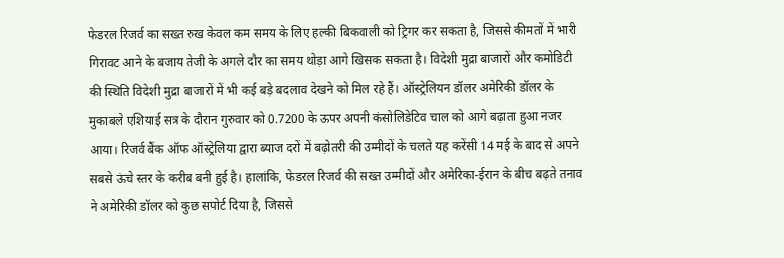फेडरल रिजर्व का सख्त रुख केवल कम समय के लिए हल्की बिकवाली को ट्रिगर कर सकता है, जिससे कीमतों में भारी गिरावट आने के बजाय तेजी के अगले दौर का समय थोड़ा आगे खिसक सकता है। विदेशी मुद्रा बाजारों और कमोडिटी की स्थिति विदेशी मुद्रा बाजारों में भी कई बड़े बदलाव देखने को मिल रहे हैं। ऑस्ट्रेलियन डॉलर अमेरिकी डॉलर के मुकाबले एशियाई सत्र के दौरान गुरुवार को 0.7200 के ऊपर अपनी कंसोलिडेटिव चाल को आगे बढ़ाता हुआ नजर आया। रिजर्व बैंक ऑफ ऑस्ट्रेलिया द्वारा ब्याज दरों में बढ़ोतरी की उम्मीदों के चलते यह करेंसी 14 मई के बाद से अपने सबसे ऊंचे स्तर के करीब बनी हुई है। हालांकि, फेडरल रिजर्व की सख्त उम्मीदों और अमेरिका-ईरान के बीच बढ़ते तनाव ने अमेरिकी डॉलर को कुछ सपोर्ट दिया है, जिससे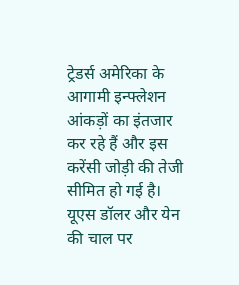ट्रेडर्स अमेरिका के आगामी इन्फ्लेशन आंकड़ों का इंतजार कर रहे हैं और इस करेंसी जोड़ी की तेजी सीमित हो गई है। यूएस डॉलर और येन की चाल पर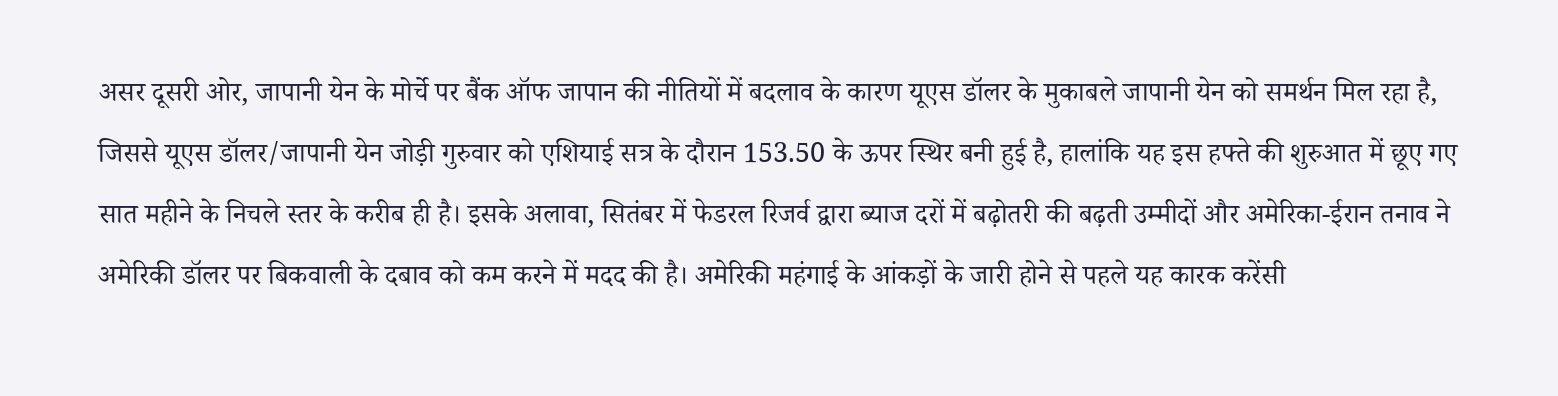असर दूसरी ओर, जापानी येन के मोर्चे पर बैंक ऑफ जापान की नीतियों में बदलाव के कारण यूएस डॉलर के मुकाबले जापानी येन को समर्थन मिल रहा है, जिससे यूएस डॉलर/जापानी येन जोड़ी गुरुवार को एशियाई सत्र के दौरान 153.50 के ऊपर स्थिर बनी हुई है, हालांकि यह इस हफ्ते की शुरुआत में छूए गए सात महीने के निचले स्तर के करीब ही है। इसके अलावा, सितंबर में फेडरल रिजर्व द्वारा ब्याज दरों में बढ़ोतरी की बढ़ती उम्मीदों और अमेरिका-ईरान तनाव ने अमेरिकी डॉलर पर बिकवाली के दबाव को कम करने में मदद की है। अमेरिकी महंगाई के आंकड़ों के जारी होने से पहले यह कारक करेंसी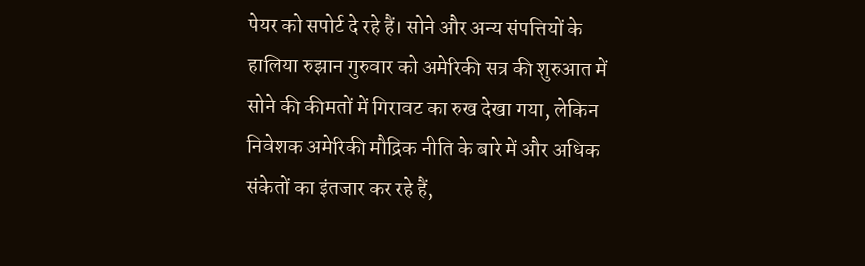पेयर को सपोर्ट दे रहे हैं। सोने और अन्य संपत्तियों के हालिया रुझान गुरुवार को अमेरिकी सत्र की शुरुआत में सोने की कीमतों में गिरावट का रुख देखा गया, लेकिन निवेशक अमेरिकी मौद्रिक नीति के बारे में और अधिक संकेतों का इंतजार कर रहे हैं,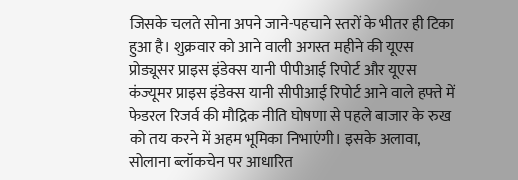जिसके चलते सोना अपने जाने-पहचाने स्तरों के भीतर ही टिका हुआ है। शुक्रवार को आने वाली अगस्त महीने की यूएस प्रोड्यूसर प्राइस इंडेक्स यानी पीपीआई रिपोर्ट और यूएस कंज्यूमर प्राइस इंडेक्स यानी सीपीआई रिपोर्ट आने वाले हफ्ते में फेडरल रिजर्व की मौद्रिक नीति घोषणा से पहले बाजार के रुख को तय करने में अहम भूमिका निभाएंगी। इसके अलावा, सोलाना ब्लॉकचेन पर आधारित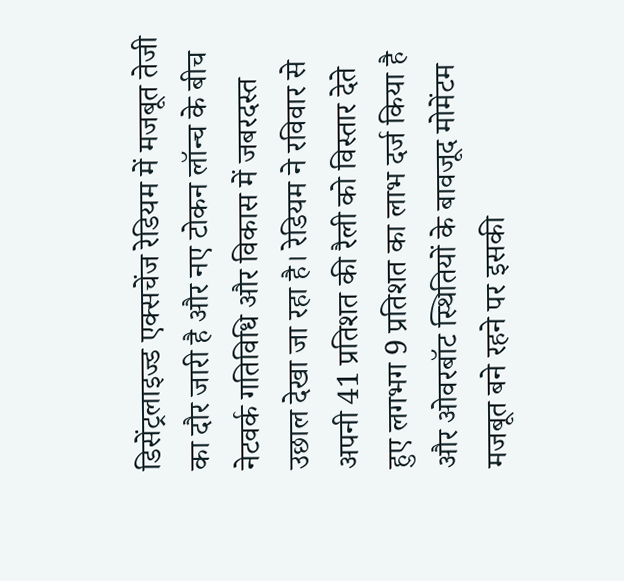डिसेंट्रलाइज्ड एक्सचेंज रेडियम में मजबूत तेजी का दौर जारी है और नए टोकन लॉन्च के बीच नेटवर्क गतिविधि और विकास में जबरदस्त उछाल देखा जा रहा है। रेडियम ने रविवार से अपनी 41 प्रतिशत की रैली को विस्तार देते हुए लगभग 9 प्रतिशत का लाभ दर्ज किया है और ओवरबॉट स्थितियों के बावजूद मोमेंटम मजबूत बने रहने पर इसकी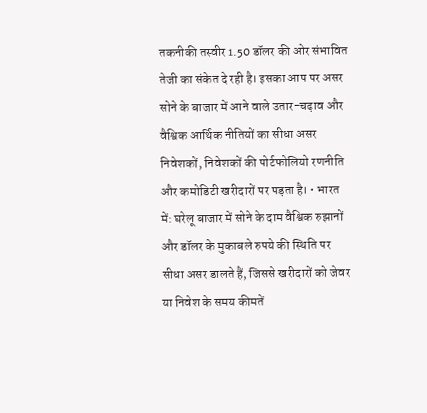तकनीकी तस्वीर 1.50 डॉलर की ओर संभावित तेजी का संकेत दे रही है। इसका आप पर असर सोने के बाजार में आने वाले उतार-चढ़ाव और वैश्विक आर्थिक नीतियों का सीधा असर निवेशकों, निवेशकों की पोर्टफोलियो रणनीति और कमोडिटी खरीदारों पर पड़ता है। • भारत में: घरेलू बाजार में सोने के दाम वैश्विक रुझानों और डॉलर के मुकाबले रुपये की स्थिति पर सीधा असर डालते हैं, जिससे खरीदारों को जेवर या निवेश के समय कीमतें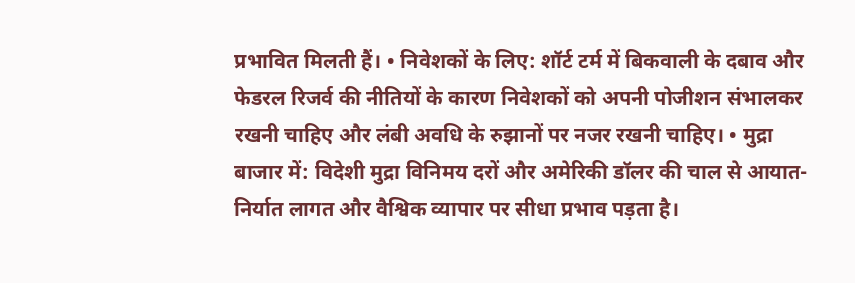प्रभावित मिलती हैं। • निवेशकों के लिए: शॉर्ट टर्म में बिकवाली के दबाव और फेडरल रिजर्व की नीतियों के कारण निवेशकों को अपनी पोजीशन संभालकर रखनी चाहिए और लंबी अवधि के रुझानों पर नजर रखनी चाहिए। • मुद्रा बाजार में: विदेशी मुद्रा विनिमय दरों और अमेरिकी डॉलर की चाल से आयात-निर्यात लागत और वैश्विक व्यापार पर सीधा प्रभाव पड़ता है।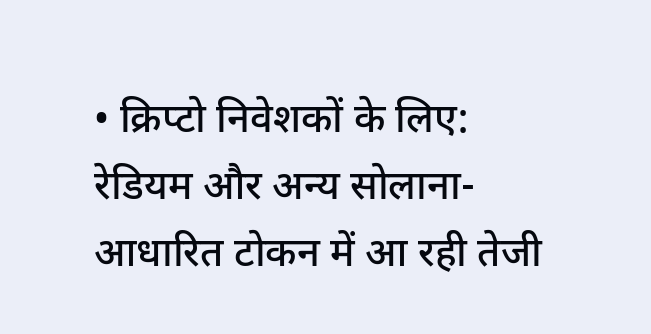• क्रिप्टो निवेशकों के लिए: रेडियम और अन्य सोलाना-आधारित टोकन में आ रही तेजी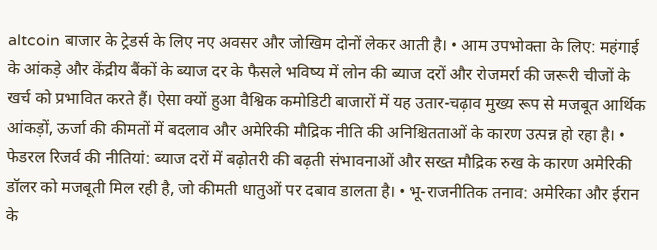altcoin बाजार के ट्रेडर्स के लिए नए अवसर और जोखिम दोनों लेकर आती है। • आम उपभोक्ता के लिए: महंगाई के आंकड़े और केंद्रीय बैंकों के ब्याज दर के फैसले भविष्य में लोन की ब्याज दरों और रोजमर्रा की जरूरी चीजों के खर्च को प्रभावित करते हैं। ऐसा क्यों हुआ वैश्विक कमोडिटी बाजारों में यह उतार-चढ़ाव मुख्य रूप से मजबूत आर्थिक आंकड़ों, ऊर्जा की कीमतों में बदलाव और अमेरिकी मौद्रिक नीति की अनिश्चितताओं के कारण उत्पन्न हो रहा है। • फेडरल रिजर्व की नीतियां: ब्याज दरों में बढ़ोतरी की बढ़ती संभावनाओं और सख्त मौद्रिक रुख के कारण अमेरिकी डॉलर को मजबूती मिल रही है, जो कीमती धातुओं पर दबाव डालता है। • भू-राजनीतिक तनाव: अमेरिका और ईरान के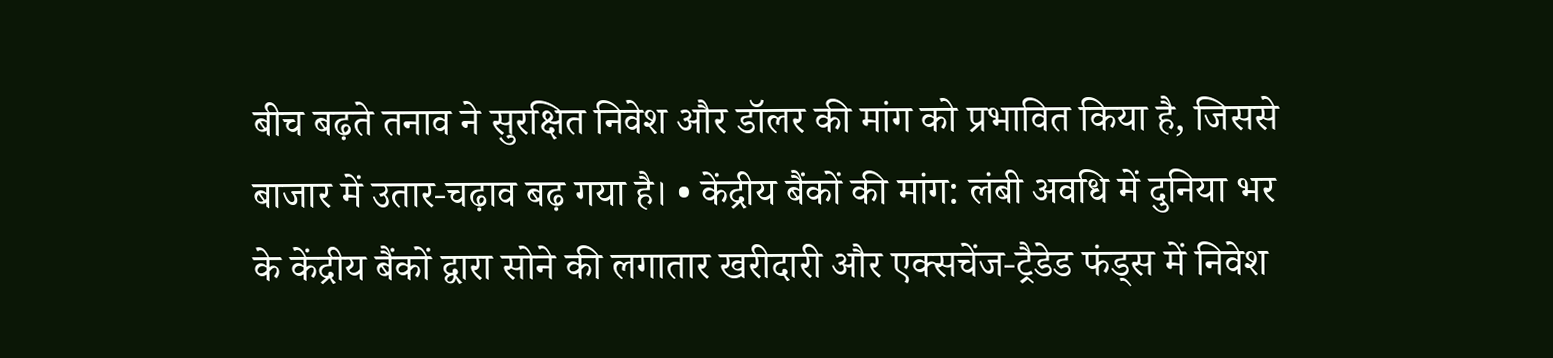बीच बढ़ते तनाव ने सुरक्षित निवेश और डॉलर की मांग को प्रभावित किया है, जिससे बाजार में उतार-चढ़ाव बढ़ गया है। • केंद्रीय बैंकों की मांग: लंबी अवधि में दुनिया भर के केंद्रीय बैंकों द्वारा सोने की लगातार खरीदारी और एक्सचेंज-ट्रैडेड फंड्स में निवेश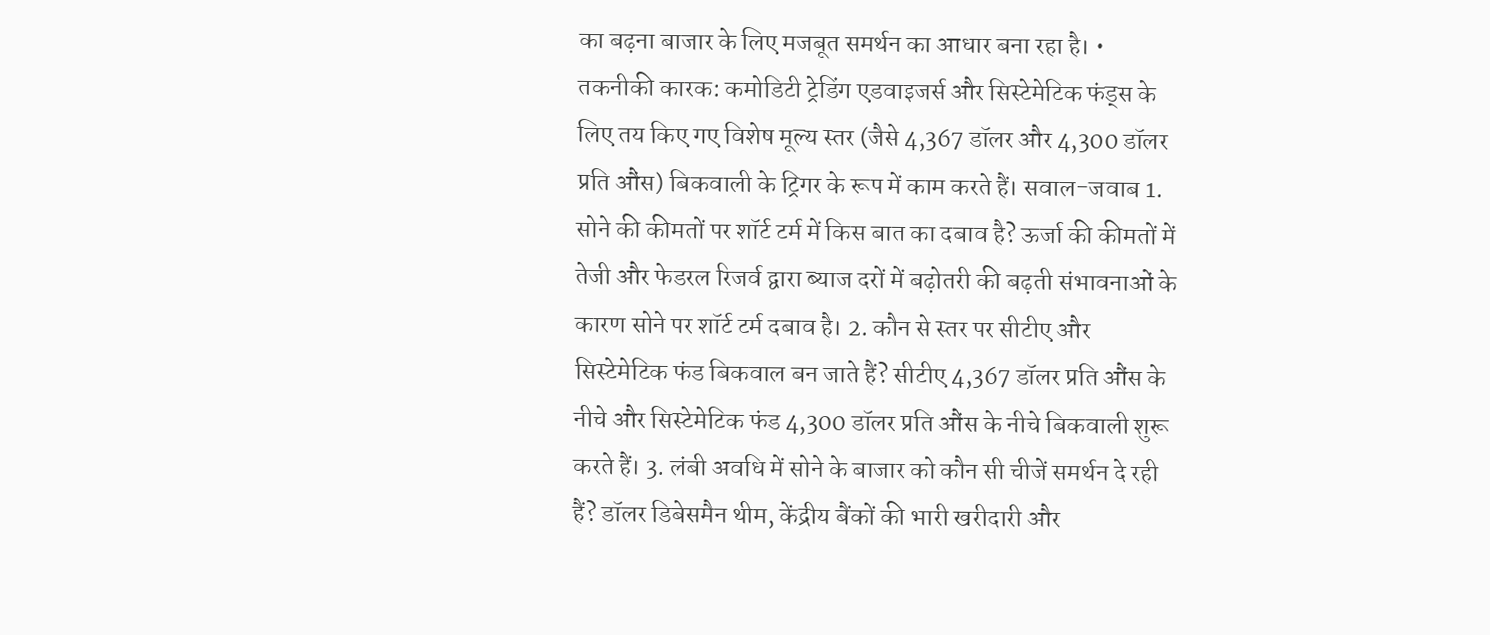का बढ़ना बाजार के लिए मजबूत समर्थन का आधार बना रहा है। • तकनीकी कारक: कमोडिटी ट्रेडिंग एडवाइजर्स और सिस्टेमेटिक फंड्स के लिए तय किए गए विशेष मूल्य स्तर (जैसे 4,367 डॉलर और 4,300 डॉलर प्रति औंस) बिकवाली के ट्रिगर के रूप में काम करते हैं। सवाल-जवाब 1. सोने की कीमतों पर शॉर्ट टर्म में किस बात का दबाव है? ऊर्जा की कीमतों में तेजी और फेडरल रिजर्व द्वारा ब्याज दरों में बढ़ोतरी की बढ़ती संभावनाओं के कारण सोने पर शॉर्ट टर्म दबाव है। 2. कौन से स्तर पर सीटीए और सिस्टेमेटिक फंड बिकवाल बन जाते हैं? सीटीए 4,367 डॉलर प्रति औंस के नीचे और सिस्टेमेटिक फंड 4,300 डॉलर प्रति औंस के नीचे बिकवाली शुरू करते हैं। 3. लंबी अवधि में सोने के बाजार को कौन सी चीजें समर्थन दे रही हैं? डॉलर डिबेसमैन थीम, केंद्रीय बैंकों की भारी खरीदारी और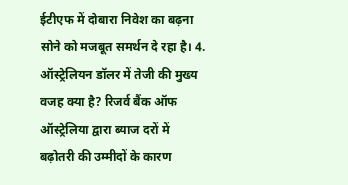ईटीएफ में दोबारा निवेश का बढ़ना सोने को मजबूत समर्थन दे रहा है। 4. ऑस्ट्रेलियन डॉलर में तेजी की मुख्य वजह क्या है? रिजर्व बैंक ऑफ ऑस्ट्रेलिया द्वारा ब्याज दरों में बढ़ोतरी की उम्मीदों के कारण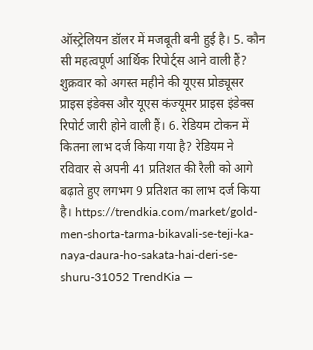ऑस्ट्रेलियन डॉलर में मजबूती बनी हुई है। 5. कौन सी महत्वपूर्ण आर्थिक रिपोर्ट्स आने वाली हैं? शुक्रवार को अगस्त महीने की यूएस प्रोड्यूसर प्राइस इंडेक्स और यूएस कंज्यूमर प्राइस इंडेक्स रिपोर्ट जारी होने वाली हैं। 6. रेडियम टोकन में कितना लाभ दर्ज किया गया है? रेडियम ने रविवार से अपनी 41 प्रतिशत की रैली को आगे बढ़ाते हुए लगभग 9 प्रतिशत का लाभ दर्ज किया है। https://trendkia.com/market/gold-men-shorta-tarma-bikavali-se-teji-ka-naya-daura-ho-sakata-hai-deri-se-shuru-31052 TrendKia —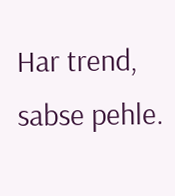Har trend, sabse pehle.